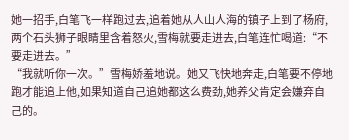她一招手,白笔飞一样跑过去,追着她从人山人海的镇子上到了杨府,两个石头狮子眼睛里含着怒火,雪梅就要走进去,白笔连忙喝道:“不要走进去。”
“我就听你一次。”雪梅娇羞地说。她又飞快地奔走,白笔要不停地跑才能追上他,如果知道自己追她都这么费劲,她养父肯定会嫌弃自己的。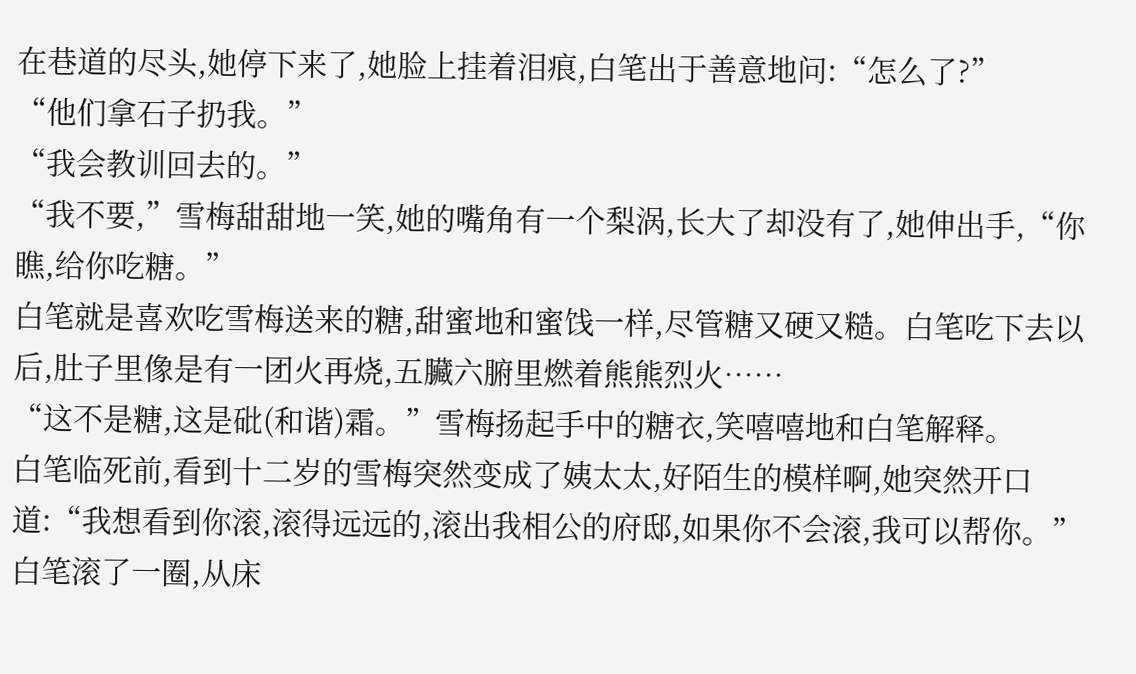在巷道的尽头,她停下来了,她脸上挂着泪痕,白笔出于善意地问:“怎么了?”
“他们拿石子扔我。”
“我会教训回去的。”
“我不要,”雪梅甜甜地一笑,她的嘴角有一个梨涡,长大了却没有了,她伸出手,“你瞧,给你吃糖。”
白笔就是喜欢吃雪梅送来的糖,甜蜜地和蜜饯一样,尽管糖又硬又糙。白笔吃下去以后,肚子里像是有一团火再烧,五臟六腑里燃着熊熊烈火……
“这不是糖,这是砒(和谐)霜。”雪梅扬起手中的糖衣,笑嘻嘻地和白笔解释。
白笔临死前,看到十二岁的雪梅突然变成了姨太太,好陌生的模样啊,她突然开口道:“我想看到你滚,滚得远远的,滚出我相公的府邸,如果你不会滚,我可以帮你。”
白笔滚了一圈,从床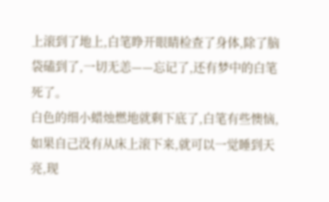上滚到了地上,白笔睁开眼睛检查了身体,除了脑袋磕到了,一切无恙——忘记了,还有梦中的白笔死了。
白色的细小蜡烛燃地就剩下底了,白笔有些懊恼,如果自己没有从床上滚下来,就可以一觉睡到天亮,现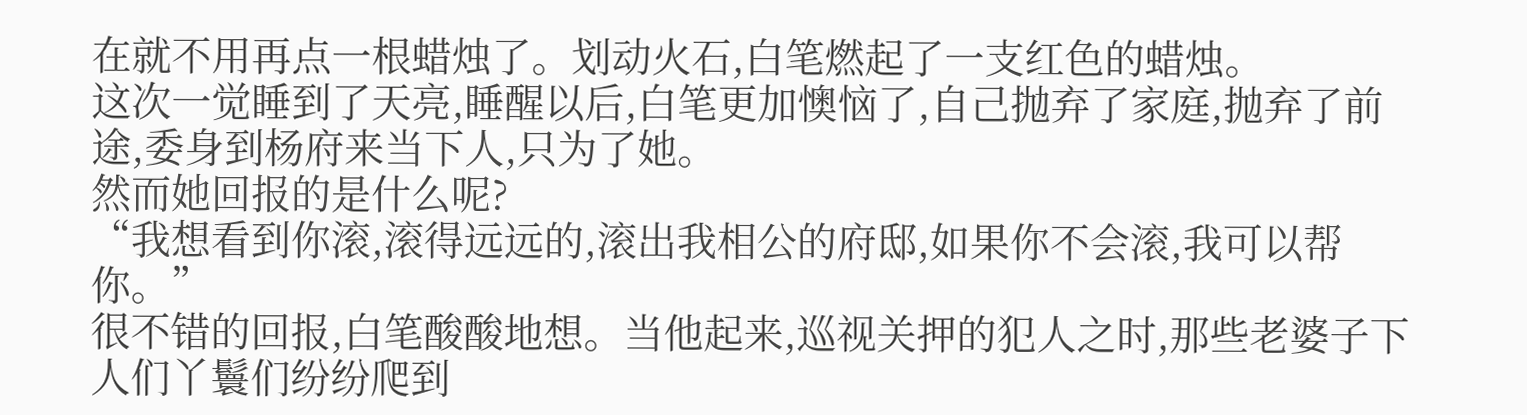在就不用再点一根蜡烛了。划动火石,白笔燃起了一支红色的蜡烛。
这次一觉睡到了天亮,睡醒以后,白笔更加懊恼了,自己抛弃了家庭,抛弃了前途,委身到杨府来当下人,只为了她。
然而她回报的是什么呢?
“我想看到你滚,滚得远远的,滚出我相公的府邸,如果你不会滚,我可以帮你。”
很不错的回报,白笔酸酸地想。当他起来,巡视关押的犯人之时,那些老婆子下人们丫鬟们纷纷爬到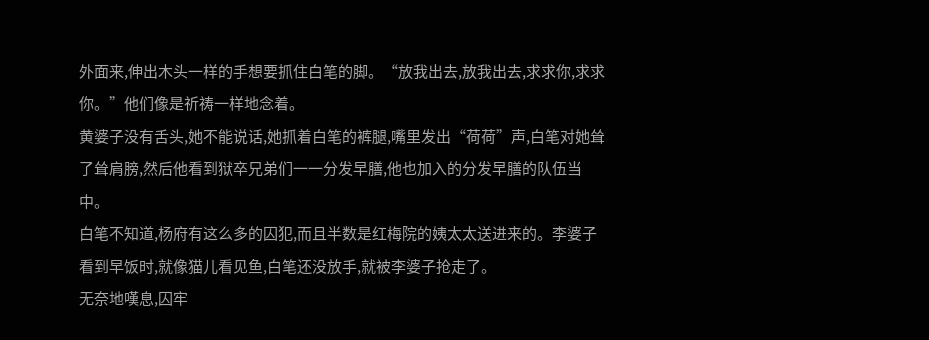外面来,伸出木头一样的手想要抓住白笔的脚。“放我出去,放我出去,求求你,求求你。”他们像是祈祷一样地念着。
黄婆子没有舌头,她不能说话,她抓着白笔的裤腿,嘴里发出“荷荷”声,白笔对她耸了耸肩膀,然后他看到狱卒兄弟们一一分发早膳,他也加入的分发早膳的队伍当中。
白笔不知道,杨府有这么多的囚犯,而且半数是红梅院的姨太太送进来的。李婆子看到早饭时,就像猫儿看见鱼,白笔还没放手,就被李婆子抢走了。
无奈地嘆息,囚牢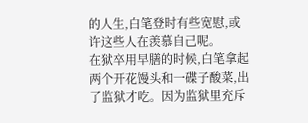的人生,白笔登时有些宽慰,或许这些人在羡慕自己呢。
在狱卒用早膳的时候,白笔拿起两个开花馒头和一碟子酸菜,出了监狱才吃。因为监狱里充斥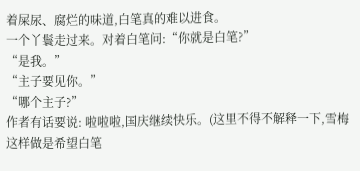着屎尿、腐烂的味道,白笔真的难以进食。
一个丫鬟走过来。对着白笔问:“你就是白笔?”
“是我。”
“主子要见你。”
“哪个主子?”
作者有话要说: 啦啦啦,国庆继续快乐。(这里不得不解释一下,雪梅这样做是希望白笔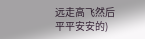远走高飞然后平平安安的)